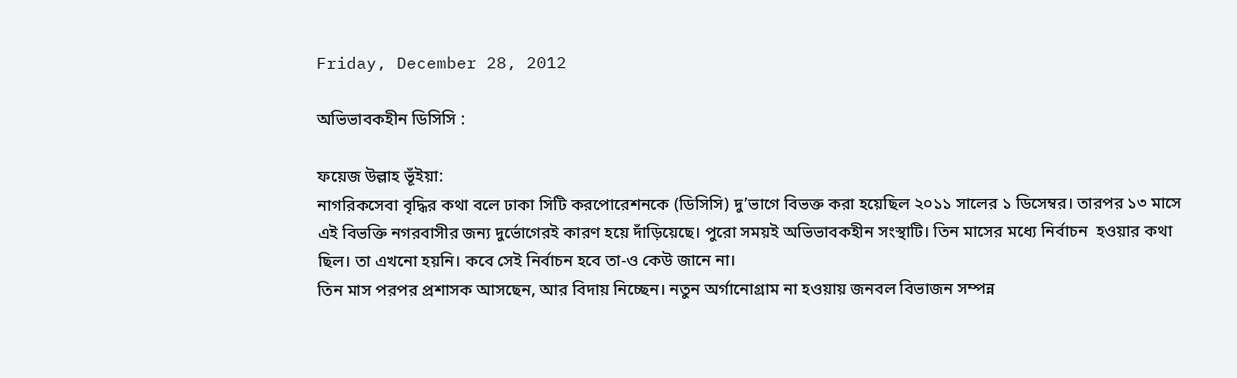Friday, December 28, 2012

অভিভাবকহীন ডিসিসি :

ফয়েজ উল্লাহ ভূঁইয়া:
নাগরিকসেবা বৃদ্ধির কথা বলে ঢাকা সিটি করপোরেশনকে (ডিসিসি) দু’ভাগে বিভক্ত করা হয়েছিল ২০১১ সালের ১ ডিসেম্বর। তারপর ১৩ মাসে এই বিভক্তি নগরবাসীর জন্য দুর্ভোগেরই কারণ হয়ে দাঁড়িয়েছে। পুরো সময়ই অভিভাবকহীন সংস্থাটি। তিন মাসের মধ্যে নির্বাচন  হওয়ার কথা ছিল। তা এখনো হয়নি। কবে সেই নির্বাচন হবে তা-ও কেউ জানে না।
তিন মাস পরপর প্রশাসক আসছেন, আর বিদায় নিচ্ছেন। নতুন অর্গানোগ্রাম না হওয়ায় জনবল বিভাজন সম্পন্ন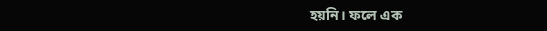হয়নি। ফলে এক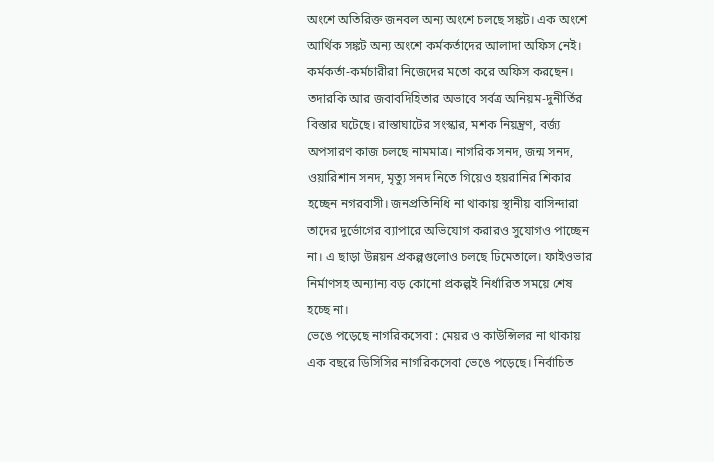অংশে অতিরিক্ত জনবল অন্য অংশে চলছে সঙ্কট। এক অংশে আর্থিক সঙ্কট অন্য অংশে কর্মকর্তাদের আলাদা অফিস নেই। কর্মকর্তা-কর্মচারীরা নিজেদের মতো করে অফিস করছেন। তদারকি আর জবাবদিহিতার অভাবে সর্বত্র অনিয়ম-দুনীর্তির বিস্তার ঘটেছে। রাস্তাঘাটের সংস্কার, মশক নিয়ন্ত্রণ, বর্জ্য অপসারণ কাজ চলছে নামমাত্র। নাগরিক সনদ, জন্ম সনদ, ওয়ারিশান সনদ, মৃত্যু সনদ নিতে গিয়েও হয়রানির শিকার হচ্ছেন নগরবাসী। জনপ্রতিনিধি না থাকায় স্থানীয় বাসিন্দারা তাদের দুর্ভোগের ব্যাপারে অভিযোগ করারও সুযোগও পাচ্ছেন না। এ ছাড়া উন্নয়ন প্রকল্পগুলোও চলছে ঢিমেতালে। ফাইওভার নির্মাণসহ অন্যান্য বড় কোনো প্রকল্পই নির্ধারিত সময়ে শেষ হচ্ছে না।
ভেঙে পড়েছে নাগরিকসেবা : মেয়র ও কাউন্সিলর না থাকায় এক বছরে ডিসিসির নাগরিকসেবা ভেঙে পড়েছে। নির্বাচিত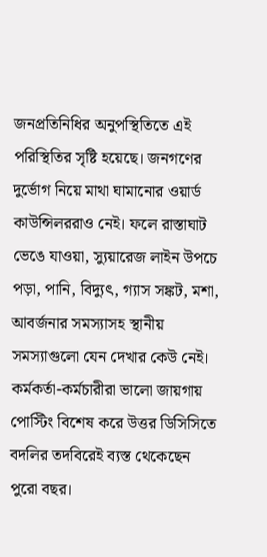জনপ্রতিনিধির অনুপস্থিতিতে এই পরিস্থিতির সৃষ্টি হয়েছে। জনগণের দুর্ভোগ নিয়ে মাথা ঘামানোর ওয়ার্ড কাউন্সিলররাও নেই। ফলে রাস্তাঘাট ভেঙে যাওয়া, স্যুয়ারেজ লাইন উপচে পড়া, পানি, বিদ্যুৎ, গ্যাস সঙ্কট, মশা, আবর্জনার সমস্যাসহ স্থানীয় সমস্যাগুলো যেন দেখার কেউ নেই। কর্মকর্তা-কর্মচারীরা ভালো জায়গায় পোস্টিং বিশেষ করে উত্তর ডিসিসিতে বদলির তদবিরেই ব্যস্ত থেকেছেন পুরো বছর।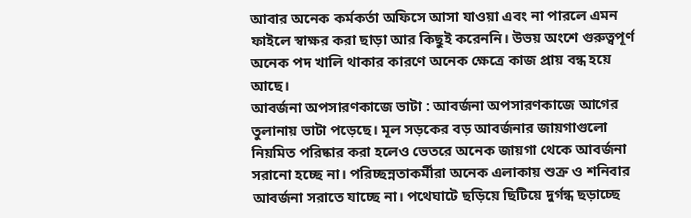আবার অনেক কর্মকর্তা অফিসে আসা যাওয়া এবং না পারলে এমন ফাইলে স্বাক্ষর করা ছাড়া আর কিছুই করেননি। উভয় অংশে গুরুত্বপূর্ণ অনেক পদ খালি থাকার কারণে অনেক ক্ষেত্রে কাজ প্রায় বন্ধ হয়ে আছে।
আবর্জনা অপসারণকাজে ভাটা : আবর্জনা অপসারণকাজে আগের তুলানায় ভাটা পড়েছে। মূল সড়কের বড় আবর্জনার জায়গাগুলো নিয়মিত পরিষ্কার করা হলেও ভেতরে অনেক জায়গা থেকে আবর্জনা সরানো হচ্ছে না। পরিচ্ছন্নতাকর্মীরা অনেক এলাকায় শুক্র ও শনিবার আবর্জনা সরাতে যাচ্ছে না। পথেঘাটে ছড়িয়ে ছিটিয়ে দুর্গন্ধ ছড়াচ্ছে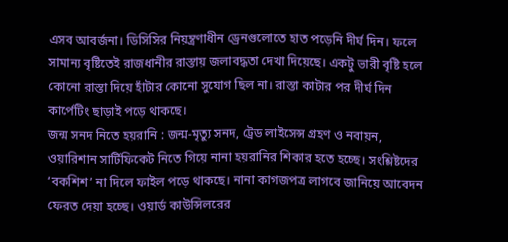এসব আবর্জনা। ডিসিসির নিয়ন্ত্রণাধীন ড্রেনগুলোতে হাত পড়েনি দীর্ঘ দিন। ফলে সামান্য বৃষ্টিতেই রাজধানীর রাস্তায় জলাবদ্ধতা দেখা দিয়েছে। একটু ভারী বৃষ্টি হলে কোনো রাস্তা দিয়ে হাঁটার কোনো সুযোগ ছিল না। রাস্তা কাটার পর দীর্ঘ দিন কার্পেটিং ছাড়াই পড়ে থাকছে।
জন্ম সনদ নিতে হয়রানি : জন্ম-মৃত্যু সনদ, ট্রেড লাইসেন্স গ্রহণ ও নবায়ন, ওয়ারিশান সার্টিফিকেট নিতে গিয়ে নানা হয়রানির শিকার হতে হচ্ছে। সংশ্লিষ্টদের ‘বকশিশ’ না দিলে ফাইল পড়ে থাকছে। নানা কাগজপত্র লাগবে জানিয়ে আবেদন ফেরত দেয়া হচ্ছে। ওয়ার্ড কাউন্সিলরের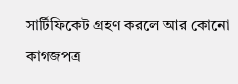সার্টিফিকেট গ্রহণ করলে আর কোনো কাগজপত্র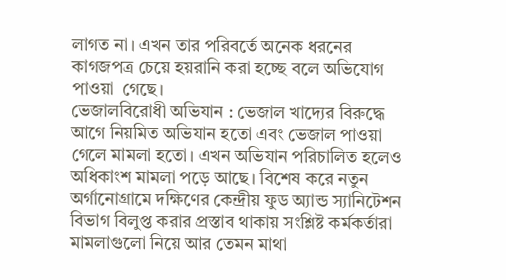লাগত না। এখন তার পরিবর্তে অনেক ধরনের কাগজপত্র চেয়ে হয়রানি করা হচ্ছে বলে অভিযোগ পাওয়া  গেছে।
ভেজালবিরোধী অভিযান : ভেজাল খাদ্যের বিরুদ্ধে আগে নিয়মিত অভিযান হতো এবং ভেজাল পাওয়া গেলে মামলা হতো। এখন অভিযান পরিচালিত হলেও অধিকাংশ মামলা পড়ে আছে। বিশেষ করে নতুন অর্গানোগ্রামে দক্ষিণের কেন্দ্রীয় ফুড অ্যান্ড স্যানিটেশন বিভাগ বিলুপ্ত করার প্রস্তাব থাকায় সংশ্লিষ্ট কর্মকর্তারা মামলাগুলো নিয়ে আর তেমন মাথা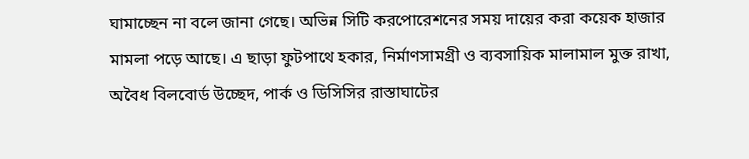ঘামাচ্ছেন না বলে জানা গেছে। অভিন্ন সিটি করপোরেশনের সময় দায়ের করা কয়েক হাজার মামলা পড়ে আছে। এ ছাড়া ফুটপাথে হকার, নির্মাণসামগ্রী ও ব্যবসায়িক মালামাল মুক্ত রাখা, অবৈধ বিলবোর্ড উচ্ছেদ, পার্ক ও ডিসিসির রাস্তাঘাটের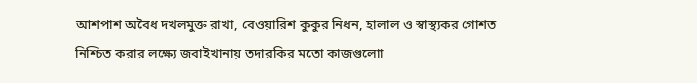আশপাশ অবৈধ দখলমুক্ত রাখা, বেওয়ারিশ কুকুর নিধন, হালাল ও স্বাস্থ্যকর গোশত নিশ্চিত করার লক্ষ্যে জবাইখানায় তদারকির মতো কাজগুলোা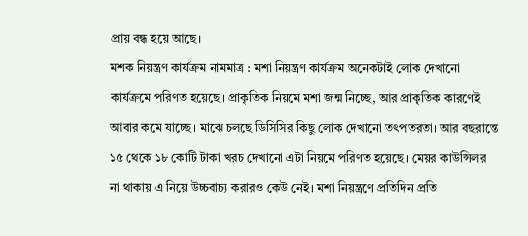প্রায় বন্ধ হয়ে আছে।
মশক নিয়ন্ত্রণ কার্যক্রম নামমাত্র : মশা নিয়ন্ত্রণ কার্যক্রম অনেকটাই লোক দেখানো কার্যক্রমে পরিণত হয়েছে। প্রাকৃতিক নিয়মে মশা জন্ম নিচ্ছে, আর প্রাকৃতিক কারণেই আবার কমে যাচ্ছে। মাঝে চলছে ডিসিসির কিছু লোক দেখানো তৎপতরতা। আর বছরান্তে ১৫ থেকে ১৮ কোটি টাকা খরচ দেখানো এটা নিয়মে পরিণত হয়েছে। মেয়র কাউন্সিলর না থাকায় এ নিয়ে উচ্চবাচ্য করারও কেউ নেই। মশা নিয়ন্ত্রণে প্রতিদিন প্রতি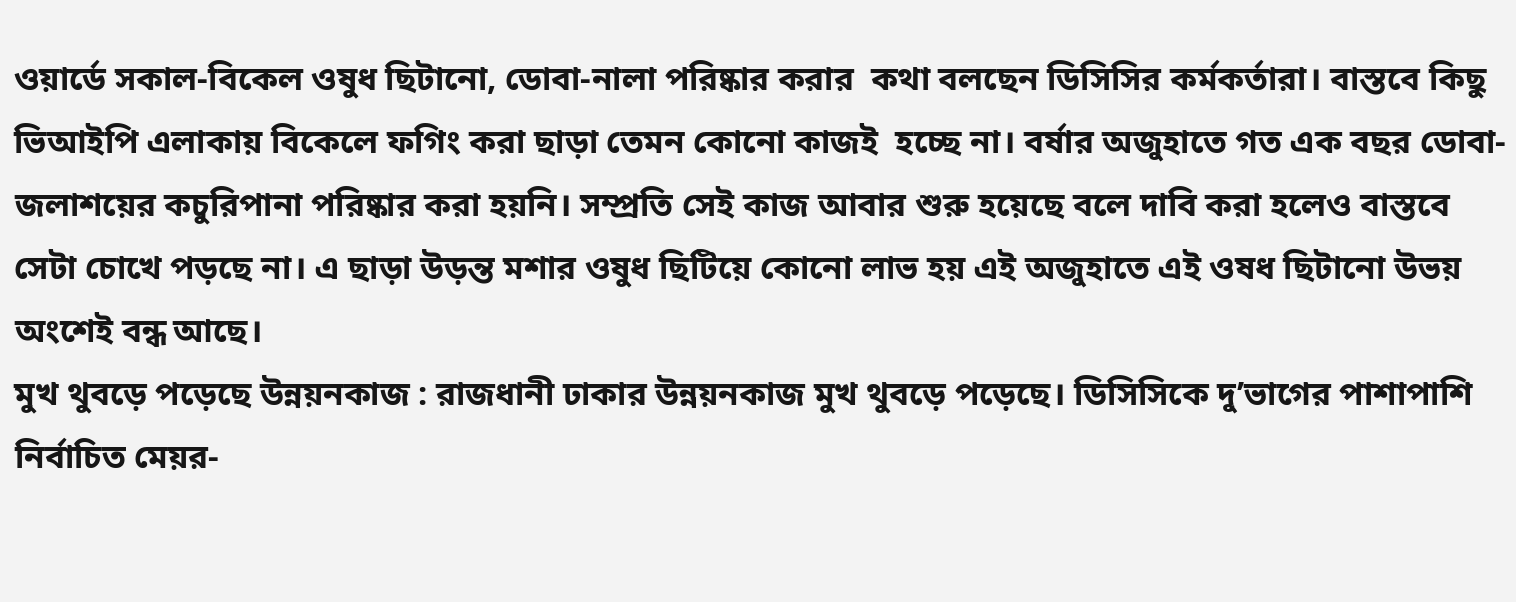ওয়ার্ডে সকাল-বিকেল ওষুধ ছিটানো, ডোবা-নালা পরিষ্কার করার  কথা বলছেন ডিসিসির কর্মকর্তারা। বাস্তবে কিছু ভিআইপি এলাকায় বিকেলে ফগিং করা ছাড়া তেমন কোনো কাজই  হচ্ছে না। বর্ষার অজুহাতে গত এক বছর ডোবা-জলাশয়ের কচুরিপানা পরিষ্কার করা হয়নি। সম্প্রতি সেই কাজ আবার শুরু হয়েছে বলে দাবি করা হলেও বাস্তবে সেটা চোখে পড়ছে না। এ ছাড়া উড়ন্ত মশার ওষুধ ছিটিয়ে কোনো লাভ হয় এই অজুহাতে এই ওষধ ছিটানো উভয় অংশেই বন্ধ আছে।
মুখ থুবড়ে পড়েছে উন্নয়নকাজ : রাজধানী ঢাকার উন্নয়নকাজ মুখ থুবড়ে পড়েছে। ডিসিসিকে দু’ভাগের পাশাপাশি নির্বাচিত মেয়র-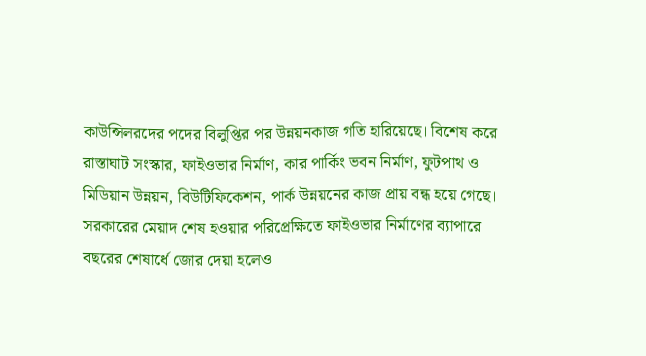কাউন্সিলরদের পদের বিলুপ্তির পর উন্নয়নকাজ গতি হারিয়েছে। বিশেষ করে রাস্তাঘাট সংস্কার, ফাইওভার নির্মাণ, কার পার্কিং ভবন নির্মাণ, ফুটপাথ ও মিডিয়ান উন্নয়ন, বিউটিফিকেশন, পার্ক উন্নয়নের কাজ প্রায় বন্ধ হয়ে গেছে।  সরকারের মেয়াদ শেষ হওয়ার পরিপ্রেক্ষিতে ফাইওভার নির্মাণের ব্যাপারে বছরের শেষার্ধে জোর দেয়া হলেও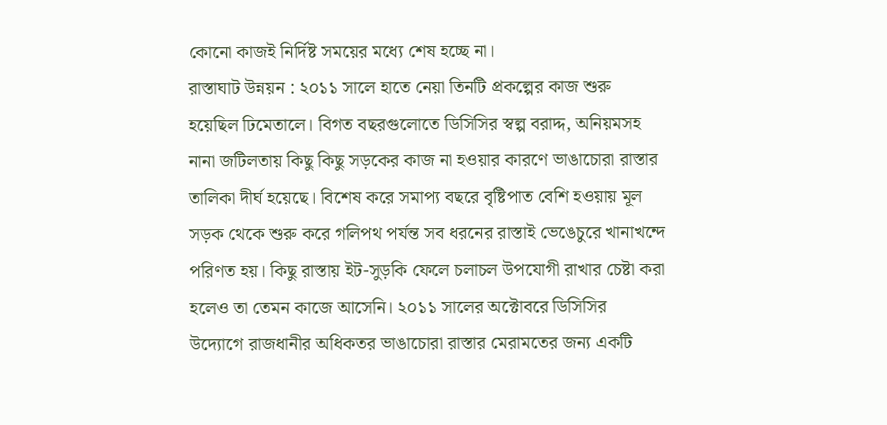কোনো কাজই নির্দিষ্ট সময়ের মধ্যে শেষ হচ্ছে না।
রাস্তাঘাট উন্নয়ন : ২০১১ সালে হাতে নেয়া তিনটি প্রকল্পের কাজ শুরু হয়েছিল ঢিমেতালে। বিগত বছরগুলোতে ডিসিসির স্বল্প বরাদ্দ, অনিয়মসহ নানা জটিলতায় কিছু কিছু সড়কের কাজ না হওয়ার কারণে ভাঙাচোরা রাস্তার তালিকা দীর্ঘ হয়েছে। বিশেষ করে সমাপ্য বছরে বৃষ্টিপাত বেশি হওয়ায় মূল সড়ক থেকে শুরু করে গলিপথ পর্যন্ত সব ধরনের রাস্তাই ভেঙেচুরে খানাখন্দে পরিণত হয়। কিছু রাস্তায় ইট-সুড়কি ফেলে চলাচল উপযোগী রাখার চেষ্টা করা হলেও তা তেমন কাজে আসেনি। ২০১১ সালের অক্টোবরে ডিসিসির উদ্যোগে রাজধানীর অধিকতর ভাঙাচোরা রাস্তার মেরামতের জন্য একটি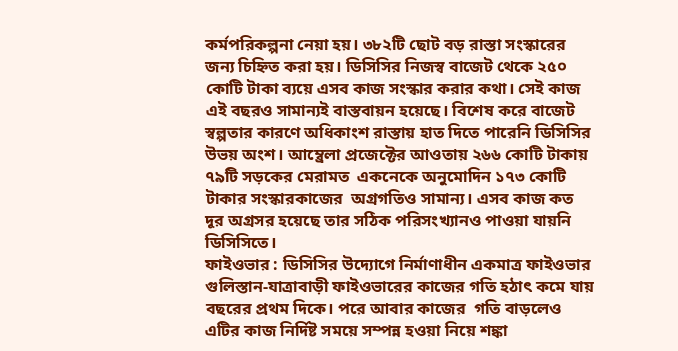কর্মপরিকল্পনা নেয়া হয়। ৩৮২টি ছোট বড় রাস্তা সংস্কারের জন্য চিহ্নিত করা হয়। ডিসিসির নিজস্ব বাজেট থেকে ২৫০ কোটি টাকা ব্যয়ে এসব কাজ সংস্কার করার কথা। সেই কাজ এই বছরও সামান্যই বাস্তবায়ন হয়েছে। বিশেষ করে বাজেট স্বল্পতার কারণে অধিকাংশ রাস্তায় হাত দিতে পারেনি ডিসিসির উভয় অংশ। আম্ব্রেলা প্রজেক্টের আওতায় ২৬৬ কোটি টাকায় ৭৯টি সড়কের মেরামত  একনেকে অনুমোদিন ১৭৩ কোটি টাকার সংস্কারকাজের  অগ্রগতিও সামান্য। এসব কাজ কত দূর অগ্রসর হয়েছে তার সঠিক পরিসংখ্যানও পাওয়া যায়নি ডিসিসিতে।
ফাইওভার : ডিসিসির উদ্যোগে নির্মাণাধীন একমাত্র ফাইওভার গুলিস্তান-যাত্রাবাড়ী ফাইওভারের কাজের গতি হঠাৎ কমে যায় বছরের প্রথম দিকে। পরে আবার কাজের  গতি বাড়লেও এটির কাজ নির্দিষ্ট সময়ে সম্পন্ন হওয়া নিয়ে শঙ্কা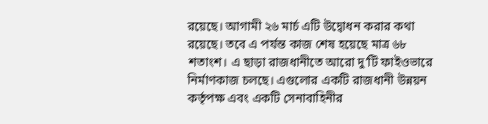রয়েছে। আগামী ২৬ মার্চ এটি উদ্বোধন করার কথা রয়েছে। তবে এ পর্যন্ত কাজ শেষ হয়েছে মাত্র ৬৮ শতাংশ। এ ছাড়া রাজধানীতে আরো দু’টি ফাইওভারে নির্মাণকাজ চলছে। এগুলোর একটি রাজধানী উন্নয়ন কর্তৃপক্ষ এবং একটি সেনাবাহিনীর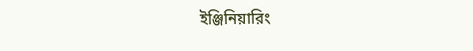ইঞ্জিনিয়ারিং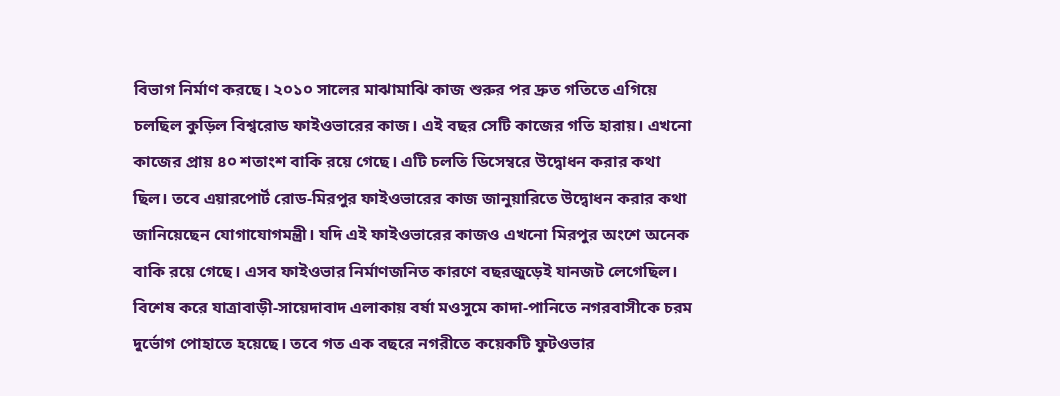বিভাগ নির্মাণ করছে। ২০১০ সালের মাঝামাঝি কাজ শুরুর পর দ্রুত গতিতে এগিয়ে চলছিল কুড়িল বিশ্বরোড ফাইওভারের কাজ। এই বছর সেটি কাজের গতি হারায়। এখনো কাজের প্রায় ৪০ শতাংশ বাকি রয়ে গেছে। এটি চলতি ডিসেম্বরে উদ্বোধন করার কথা ছিল। তবে এয়ারপোর্ট রোড-মিরপুর ফাইওভারের কাজ জানুয়ারিতে উদ্বোধন করার কথা জানিয়েছেন যোগাযোগমন্ত্রী। যদি এই ফাইওভারের কাজও এখনো মিরপুর অংশে অনেক বাকি রয়ে গেছে। এসব ফাইওভার নির্মাণজনিত কারণে বছরজুড়েই যানজট লেগেছিল। বিশেষ করে যাত্রাবাড়ী-সায়েদাবাদ এলাকায় বর্ষা মওসুমে কাদা-পানিতে নগরবাসীকে চরম দুর্ভোগ পোহাতে হয়েছে। তবে গত এক বছরে নগরীতে কয়েকটি ফুটওভার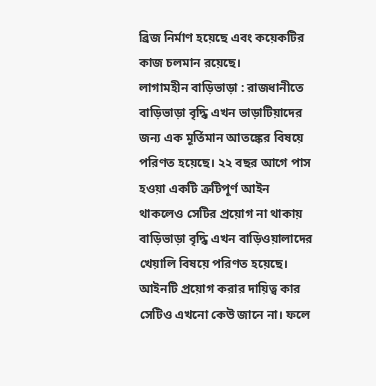ব্রিজ নির্মাণ হয়েছে এবং কয়েকটির কাজ চলমান রয়েছে।
লাগামহীন বাড়িভাড়া : রাজধানীতে বাড়িভাড়া বৃদ্ধি এখন ভাড়াটিয়াদের জন্য এক মূর্তিমান আতঙ্কের বিষয়ে পরিণত হয়েছে। ২২ বছর আগে পাস হওয়া একটি ত্রুটিপূর্ণ আইন থাকলেও সেটির প্রয়োগ না থাকায় বাড়িভাড়া বৃদ্ধি এখন বাড়িওয়ালাদের খেয়ালি বিষয়ে পরিণত হয়েছে। আইনটি প্রয়োগ করার দায়িত্ব কার সেটিও এখনো কেউ জানে না। ফলে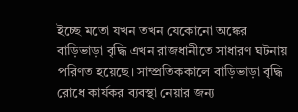ইচ্ছে মতো যখন তখন যেকোনো অঙ্কের বাড়িভাড়া বৃদ্ধি এখন রাজধানীতে সাধারণ ঘটনায় পরিণত হয়েছে। সাম্প্রতিককালে বাড়িভাড়া বৃদ্ধি রোধে কার্যকর ব্যবস্থা নেয়ার জন্য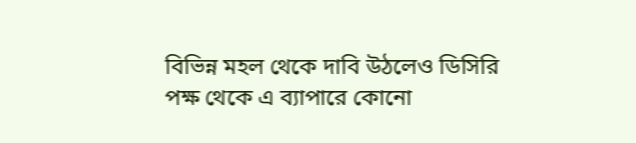বিভিন্ন মহল থেকে দাবি উঠলেও ডিসিরি পক্ষ থেকে এ ব্যাপারে কোনো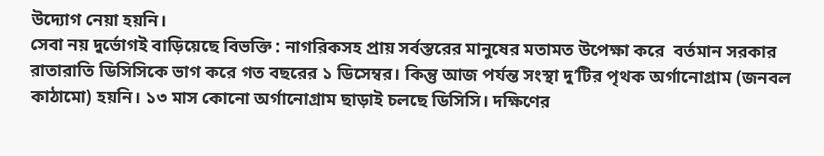উদ্যোগ নেয়া হয়নি।
সেবা নয় দুর্ভোগই বাড়িয়েছে বিভক্তি : নাগরিকসহ প্রায় সর্বস্তরের মানুষের মতামত উপেক্ষা করে  বর্তমান সরকার রাতারাতি ডিসিসিকে ভাগ করে গত বছরের ১ ডিসেম্বর। কিন্তু আজ পর্যন্ত সংস্থা দু’টির পৃথক অর্গানোগ্রাম (জনবল কাঠামো) হয়নি। ১৩ মাস কোনো অর্গানোগ্রাম ছাড়াই চলছে ডিসিসি। দক্ষিণের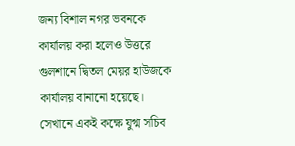জন্য বিশাল নগর ভবনকে কার্যালয় করা হলেও উত্তরে গুলশানে দ্বিতল মেয়র হাউজকে কার্যালয় বানানো হয়েছে। সেখানে একই কক্ষে যুগ্ম সচিব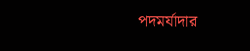পদমর্যাদার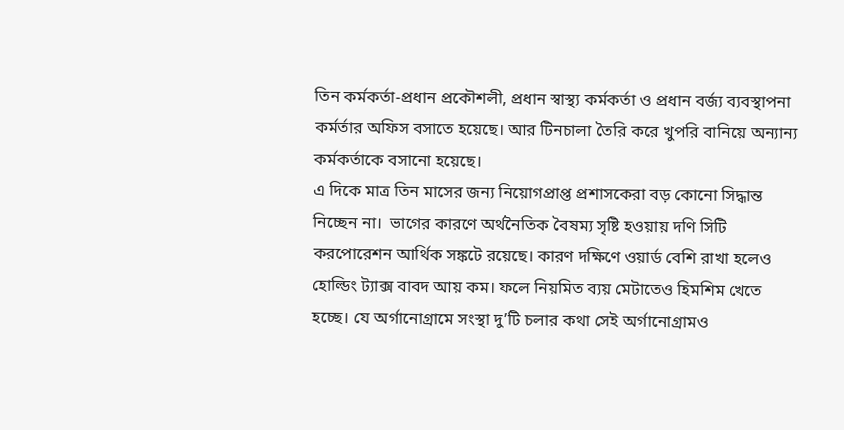তিন কর্মকর্তা-প্রধান প্রকৌশলী, প্রধান স্বাস্থ্য কর্মকর্তা ও প্রধান বর্জ্য ব্যবস্থাপনা কর্মর্তার অফিস বসাতে হয়েছে। আর টিনচালা তৈরি করে খুপরি বানিয়ে অন্যান্য কর্মকর্তাকে বসানো হয়েছে।
এ দিকে মাত্র তিন মাসের জন্য নিয়োগপ্রাপ্ত প্রশাসকেরা বড় কোনো সিদ্ধান্ত নিচ্ছেন না।  ভাগের কারণে অর্থনৈতিক বৈষম্য সৃষ্টি হওয়ায় দণি সিটি করপোরেশন আর্থিক সঙ্কটে রয়েছে। কারণ দক্ষিণে ওয়ার্ড বেশি রাখা হলেও হোল্ডিং ট্যাক্স বাবদ আয় কম। ফলে নিয়মিত ব্যয় মেটাতেও হিমশিম খেতে হচ্ছে। যে অর্গানোগ্রামে সংস্থা দু’টি চলার কথা সেই অর্গানোগ্রামও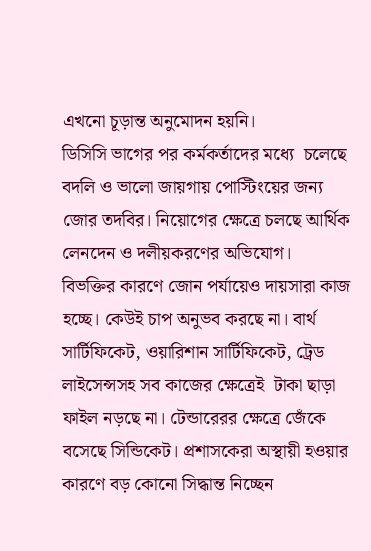এখনো চূড়ান্ত অনুমোদন হয়নি।
ডিসিসি ভাগের পর কর্মকর্তাদের মধ্যে  চলেছে বদলি ও ভালো জায়গায় পোস্টিংয়ের জন্য জোর তদবির। নিয়োগের ক্ষেত্রে চলছে আর্থিক লেনদেন ও দলীয়করণের অভিযোগ।
বিভক্তির কারণে জোন পর্যায়েও দায়সারা কাজ হচ্ছে। কেউই চাপ অনুভব করছে না। বার্থ সার্টিফিকেট, ওয়ারিশান সার্টিফিকেট, ট্রেড লাইসেন্সসহ সব কাজের ক্ষেত্রেই  টাকা ছাড়া ফাইল নড়ছে না। টেন্ডারেরর ক্ষেত্রে জেঁকে বসেছে সিন্ডিকেট। প্রশাসকেরা অস্থায়ী হওয়ার কারণে বড় কোনো সিদ্ধান্ত নিচ্ছেন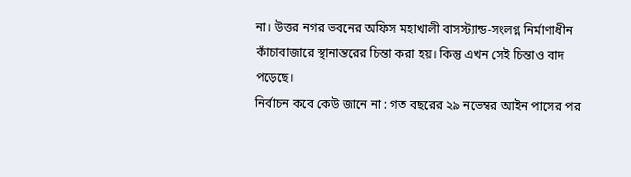না। উত্তর নগর ভবনের অফিস মহাখালী বাসস্ট্যান্ড-সংলগ্ন নির্মাণাধীন কাঁচাবাজারে স্থানান্তরের চিন্তা করা হয়। কিন্তু এখন সেই চিন্তাও বাদ পড়েছে।
নির্বাচন কবে কেউ জানে না : গত বছরের ২৯ নভেম্বর আইন পাসের পর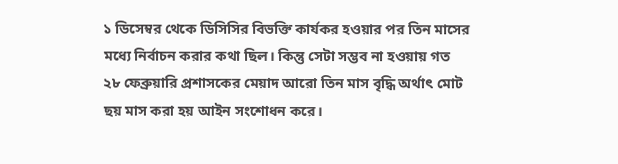১ ডিসেম্বর থেকে ডিসিসির বিভক্তি কার্যকর হওয়ার পর তিন মাসের মধ্যে নির্বাচন করার কথা ছিল। কিন্তু সেটা সম্ভব না হওয়ায় গত ২৮ ফেব্রুয়ারি প্রশাসকের মেয়াদ আরো তিন মাস বৃদ্ধি অর্থাৎ মোট ছয় মাস করা হয় আইন সংশোধন করে।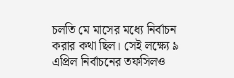চলতি মে মাসের মধ্যে নির্বাচন করার কথা ছিল। সেই লক্ষ্যে ৯ এপ্রিল নির্বাচনের তফসিলও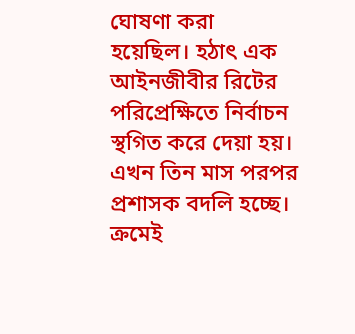ঘোষণা করা হয়েছিল। হঠাৎ এক আইনজীবীর রিটের পরিপ্রেক্ষিতে নির্বাচন স্থগিত করে দেয়া হয়। এখন তিন মাস পরপর প্রশাসক বদলি হচ্ছে। ক্রমেই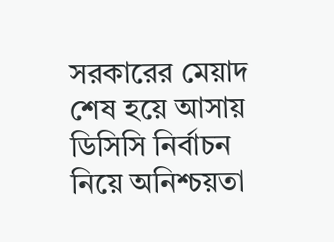সরকারের মেয়াদ শেষ হয়ে আসায় ডিসিসি নির্বাচন নিয়ে অনিশ্চয়তা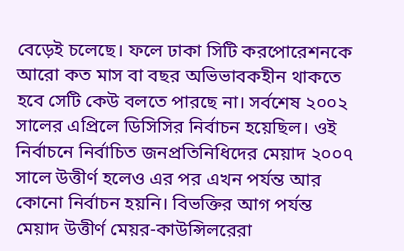বেড়েই চলেছে। ফলে ঢাকা সিটি করপোরেশনকে আরো কত মাস বা বছর অভিভাবকহীন থাকতে হবে সেটি কেউ বলতে পারছে না। সর্বশেষ ২০০২ সালের এপ্রিলে ডিসিসির নির্বাচন হয়েছিল। ওই নির্বাচনে নির্বাচিত জনপ্রতিনিধিদের মেয়াদ ২০০৭ সালে উত্তীর্ণ হলেও এর পর এখন পর্যন্ত আর কোনো নির্বাচন হয়নি। বিভক্তির আগ পর্যন্ত মেয়াদ উত্তীর্ণ মেয়র-কাউন্সিলরেরা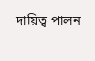দায়িত্ব পালন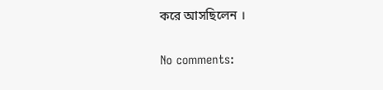করে আসছিলেন ।

No comments: